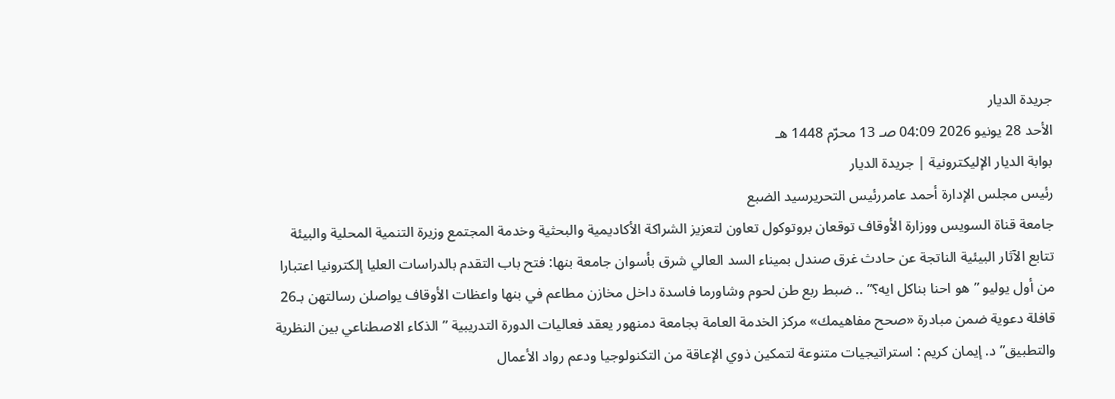جريدة الديار
الأحد 28 يونيو 2026 04:09 صـ 13 محرّم 1448 هـ
بوابة الديار الإليكترونية | جريدة الديار
رئيس مجلس الإدارة أحمد عامررئيس التحريرسيد الضبع
جامعة قناة السويس ووزارة الأوقاف توقعان بروتوكول تعاون لتعزيز الشراكة الأكاديمية والبحثية وخدمة المجتمع وزيرة التنمية المحلية والبيئة تتابع الآثار البيئية الناتجة عن حادث غرق صندل بميناء السد العالي شرق بأسوان جامعة بنها: فتح باب التقدم بالدراسات العليا إلكترونيا اعتبارا من أول يوليو ”هو احنا بناكل ايه؟” .. ضبط ربع طن لحوم وشاورما فاسدة داخل مخازن مطاعم في بنها واعظات الأوقاف يواصلن رسالتهن بـ26 قافلة دعوية ضمن مبادرة «صحح مفاهيمك» مركز الخدمة العامة بجامعة دمنهور يعقد فعاليات الدورة التدريبية ”الذكاء الاصطناعي بين النظرية والتطبيق” د. إيمان كريم : استراتيجيات متنوعة لتمكين ذوي الإعاقة من التكنولوجيا ودعم رواد الأعمال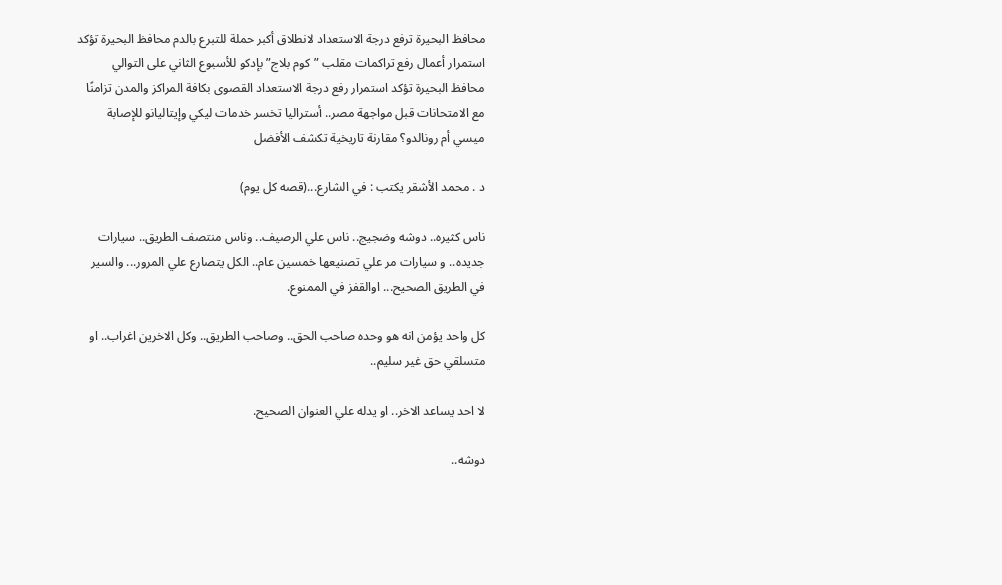محافظ البحيرة ترفع درجة الاستعداد لانطلاق أكبر حملة للتبرع بالدم محافظ البحيرة تؤكد استمرار أعمال رفع تراكمات مقلب ”كوم بلاج” بإدكو للأسبوع الثاني على التوالي محافظ البحيرة تؤكد استمرار رفع درجة الاستعداد القصوى بكافة المراكز والمدن تزامنًا مع الامتحانات قبل مواجهة مصر.. أستراليا تخسر خدمات ليكي وإيتاليانو للإصابة ميسي أم رونالدو؟ مقارنة تاريخية تكشف الأفضل

د . محمد الأشقر يكتب : في الشارع...(قصه كل يوم)

ناس كثيره.. دوشه وضجيج.. ناس علي الرصيف.. وناس منتصف الطريق.. سيارات جديده.. و سيارات مر علي تصنيعها خمسين عام.. الكل يتصارع علي المرور... والسير في الطريق الصحيح... اوالقفز في الممنوع.

كل واحد يؤمن انه هو وحده صاحب الحق.. وصاحب الطريق.. وكل الاخرين اغراب.. او متسلقي حق غير سليم..

لا احد يساعد الاخر.. او يدله علي العنوان الصحيح.

دوشه..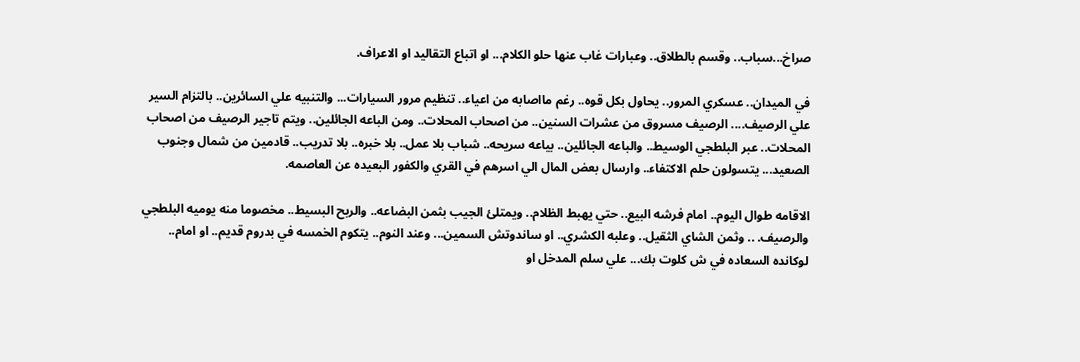صراخ...سباب.. وقسم بالطلاق.. وعبارات غاب عنها حلو الكلام... او اتباع التقاليد او الاعراف.

في الميدان.. عسكري المرور.. يحاول بكل قوه.. رغم مااصابه من اعياء.. تنظيم مرور السيارات... والتنبيه علي السائرين.. بالتزام السير علي الرصيف.... الرصيف مسروق من عشرات السنين.. من اصحاب المحلات.. ومن الباعه الجائلين.. ويتم تاجير الرصيف من اصحاب المحلات.. عبر البلطجي الوسيط.. والباعه الجائلين.. بياعه سريحه.. شباب بلا عمل.. بلا خبره.. بلا تدريب.. قادمين من شمال وجنوب الصعيد... يتسولون حلم الاكتفاء.. وارسال بعض المال الي اسرهم في القري والكفور البعيده عن العاصمه.

الاقامه طوال اليوم.. امام فرشه البيع.. حتي يهبط الظلام.. ويمتلئ الجيب بثمن البضاعه.. والربح البسيط.. مخصوما منه يوميه البلطجي والرصيف. .. وثمن الشاي الثقيل.. وعلبه الكشري.. او ساندوتش السمين... وعند النوم.. يتكوم الخمسه في بدروم قديم.. او امام.. لوكانده السعاده في ش كلوت بك... علي سلم المدخل او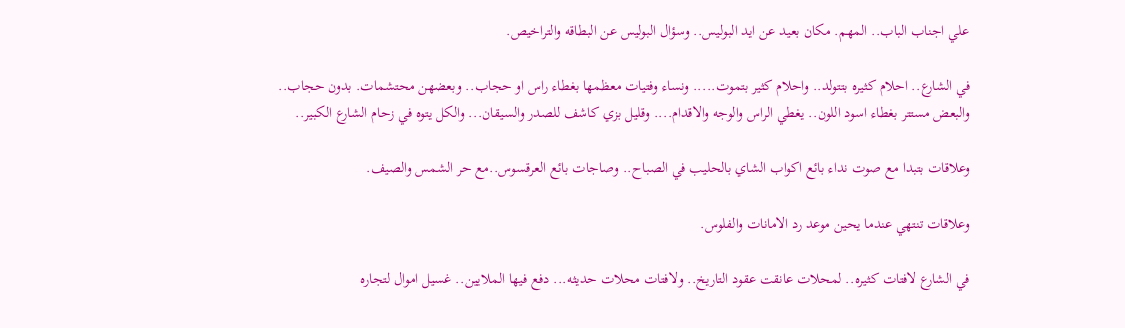علي اجناب الباب.. المهم. مكان بعيد عن ايد البوليس.. وسؤال البوليس عن البطاقه والتراخيص.

في الشارع.. احلام كثيره بتتولد.. واحلام كثير بتموت..... ونساء وفتيات معظمها بغطاء راس او حجاب.. وبعضهن محتشمات. بدون حجاب.. والبعض مستتر بغطاء اسود اللون.. يغطي الراس والوجه والاقدام.... وقليل بزي كاشف للصدر والسيقان... والكل يتوه في زحام الشارع الكبير..

وعلاقات بتبدا مع صوت نداء بائع اكواب الشاي بالحليب في الصباح.. وصاجات بائع العرقسوس..مع حر الشمس والصيف.

وعلاقات تنتهي عندما يحين موعد رد الامانات والفلوس.

في الشارع لافتات كثيره.. لمحلات عانقت عقود التاريخ.. ولافتات محلات حديثه... دفع فيها الملايين.. غسيل اموال لتجاره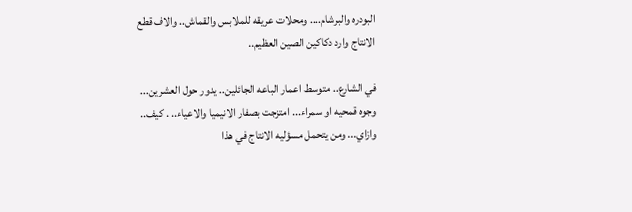البودره والبرشام.... ومحلات عريقه للملابس والقماش.. والاف قطع الانتاج وارد دكاكين الصين العظيم..

في الشارع.. متوسط اعمار الباعه الجائلين.. يدور حول العشرين... وجوه قمحيه او سمراء... امتزجت بصفار الانيميا والاعياء.. . كيف.. وازاي... ومن يتحمل مسؤليه الانتاج في هذا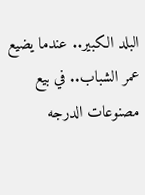البلد الكبير.. عندما يضيع عمر الشباب.. في بيع مصنوعات الدرجه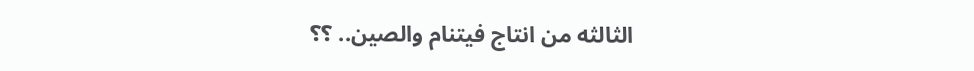الثالثه من انتاج فيتنام والصين.. ؟؟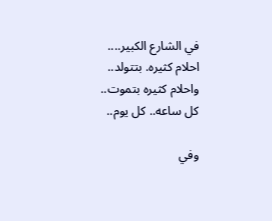في الشارع الكبير.... احلام كثيره. بتتولد.. واحلام كثيره بتموت.. كل ساعه.. كل يوم..

وفي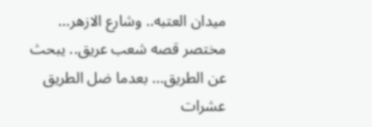ميدان العتبه.. وشارع الازهر... مختصر قصه شعب عريق.. يبحث عن الطريق... بعدما ضل الطريق عشرات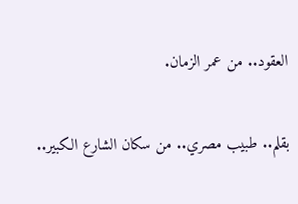العقود.. من عمر الزمان.

بقلم.. طبيب مصري.. من سكان الشارع الكبير..